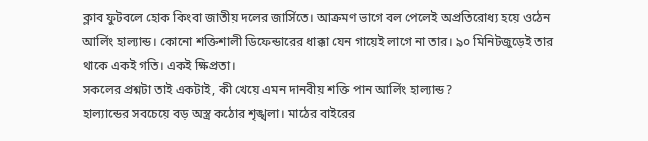ক্লাব ফুটবলে হোক কিংবা জাতীয় দলের জার্সিতে। আক্রমণ ভাগে বল পেলেই অপ্রতিরোধ্য হয়ে ওঠেন আর্লিং হাল্যান্ড। কোনো শক্তিশালী ডিফেন্ডারের ধাক্কা যেন গায়েই লাগে না তার। ৯০ মিনিটজুড়েই তার থাকে একই গতি। একই ক্ষিপ্রতা।
সকলের প্রশ্নটা তাই একটাই, কী খেয়ে এমন দানবীয় শক্তি পান আর্লিং হাল্যান্ড?
হাল্যান্ডের সবচেয়ে বড় অস্ত্র কঠোর শৃঙ্খলা। মাঠের বাইরের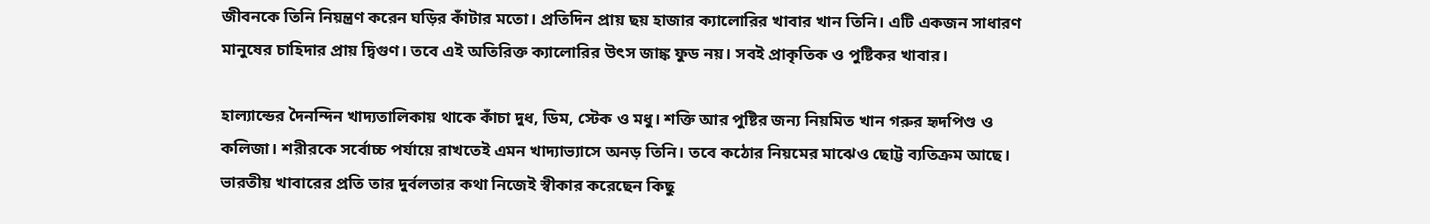জীবনকে তিনি নিয়ন্ত্রণ করেন ঘড়ির কাঁটার মতো। প্রতিদিন প্রায় ছয় হাজার ক্যালোরির খাবার খান তিনি। এটি একজন সাধারণ মানুষের চাহিদার প্রায় দ্বিগুণ। তবে এই অতিরিক্ত ক্যালোরির উৎস জাঙ্ক ফুড নয়। সবই প্রাকৃতিক ও পুষ্টিকর খাবার।

হাল্যান্ডের দৈনন্দিন খাদ্যতালিকায় থাকে কাঁচা দুধ, ডিম, স্টেক ও মধু। শক্তি আর পুষ্টির জন্য নিয়মিত খান গরুর হৃদপিণ্ড ও কলিজা। শরীরকে সর্বোচ্চ পর্যায়ে রাখতেই এমন খাদ্যাভ্যাসে অনড় তিনি। তবে কঠোর নিয়মের মাঝেও ছোট্ট ব্যতিক্রম আছে। ভারতীয় খাবারের প্রতি তার দুর্বলতার কথা নিজেই স্বীকার করেছেন কিছু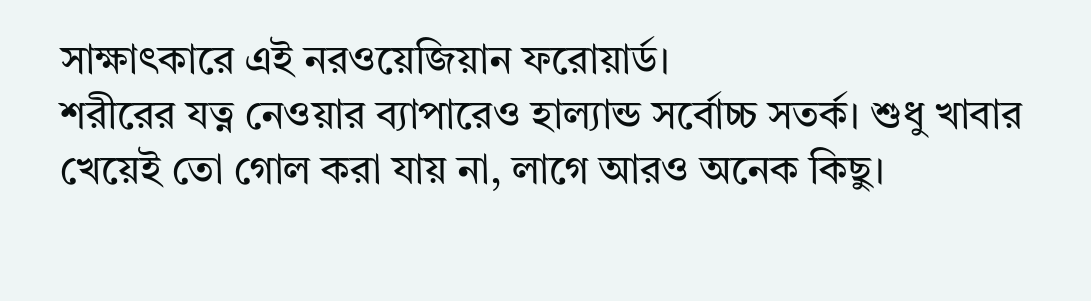সাক্ষাৎকারে এই নরওয়েজিয়ান ফরোয়ার্ড।
শরীরের যত্ন নেওয়ার ব্যাপারেও হাল্যান্ড সর্বোচ্চ সতর্ক। শুধু খাবার খেয়েই তো গোল করা যায় না, লাগে আরও অনেক কিছু।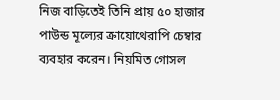নিজ বাড়িতেই তিনি প্রায় ৫০ হাজার পাউন্ড মূল্যের ক্রায়োথেরাপি চেম্বার ব্যবহার করেন। নিয়মিত গোসল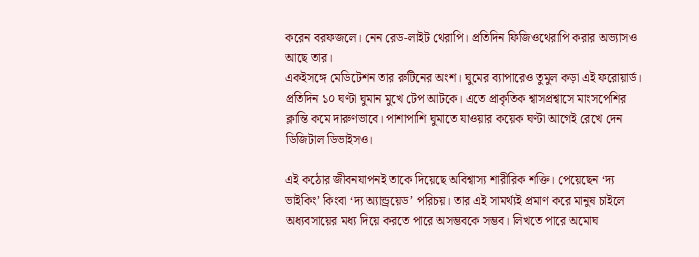করেন বরফজলে। নেন রেড-লাইট থেরাপি। প্রতিদিন ফিজিওথেরাপি করার অভ্যাসও আছে তার।
একইসঙ্গে মেডিটেশন তার রুটিনের অংশ। ঘুমের ব্যাপারেও তুমুল কড়া এই ফরোয়ার্ড। প্রতিদিন ১০ ঘণ্টা ঘুমান মুখে টেপ আটকে। এতে প্রাকৃতিক শ্বাসপ্রশ্বাসে মাংসপেশির ক্লান্তি কমে দারুণভাবে। পাশাপাশি ঘুমাতে যাওয়ার কয়েক ঘণ্টা আগেই রেখে দেন ডিজিটাল ডিভাইসও।

এই কঠোর জীবনযাপনই তাকে দিয়েছে অবিশ্বাস্য শারীরিক শক্তি। পেয়েছেন ‘দ্য ভাইকিং’ কিংবা ‘দ্য অ্যান্ড্রয়েড’ পরিচয়। তার এই সামর্থ্যই প্রমাণ করে মানুষ চাইলে অধ্যবসায়ের মধ্য দিয়ে করতে পারে অসম্ভবকে সম্ভব। লিখতে পারে অমোঘ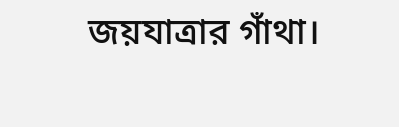জয়যাত্রার গাঁথা।